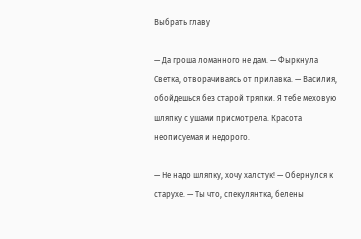Выбрать главу

— Да гроша ломанного не дам. — Фыркнула Светка, отворачиваясь от прилавка. — Василия, обойдешься без старой тряпки. Я тебе меховую шляпку с ушами присмотрела. Красота неописуемая и недорого.

— Не надо шляпку, хочу халстук! — Обернулся к старухе. — Ты что, спекулянтка, белены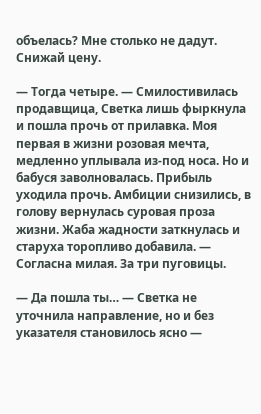объелась? Мне столько не дадут. Снижай цену.

— Тогда четыре. — Смилостивилась продавщица, Светка лишь фыркнула и пошла прочь от прилавка. Моя первая в жизни розовая мечта, медленно уплывала из-под носа. Но и бабуся заволновалась. Прибыль уходила прочь. Амбиции снизились, в голову вернулась суровая проза жизни. Жаба жадности заткнулась и старуха торопливо добавила. — Согласна милая. За три пуговицы.

— Да пошла ты… — Светка не уточнила направление, но и без указателя становилось ясно —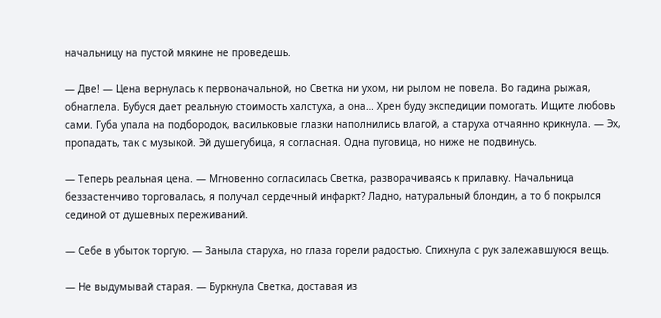начальницу на пустой мякине не проведешь.

— Две! — Цена вернулась к первоначальной, но Светка ни ухом, ни рылом не повела. Во гадина рыжая, обнаглела. Бубуся дает реальную стоимость халстуха, а она… Хрен буду экспедиции помогать. Ищите любовь сами. Губа упала на подбородок, васильковые глазки наполнились влагой, а старуха отчаянно крикнула. — Эх, пропадать, так с музыкой. Эй душегубица, я согласная. Одна пуговица, но ниже не подвинусь.

— Теперь реальная цена. — Мгновенно согласилась Светка, разворачиваясь к прилавку. Начальница беззастенчиво торговалась, я получал сердечный инфаркт? Ладно, натуральный блондин, а то б покрылся сединой от душевных переживаний.

— Себе в убыток торгую. — Заныла старуха, но глаза горели радостью. Спихнула с рук залежавшуюся вещь.

— Не выдумывай старая. — Буркнула Светка, доставая из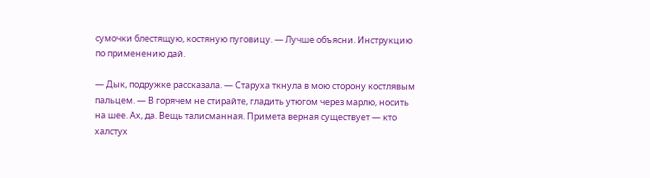сумочки блестящую, костяную пуговицу. — Лучше объясни. Инструкцию по применению дай.

— Дык, подружке рассказала. — Старуха ткнула в мою сторону костлявым пальцем. — В горячем не стирайте, гладить утюгом через марлю, носить на шее. Ах, да. Вещь талисманная. Примета верная существует — кто халстух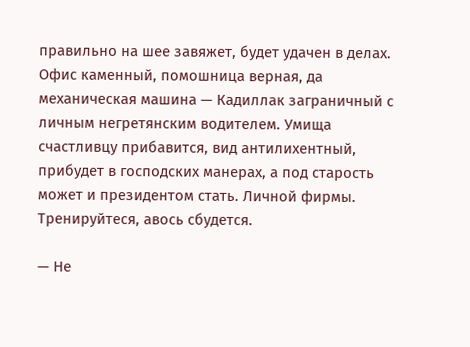правильно на шее завяжет, будет удачен в делах. Офис каменный, помошница верная, да механическая машина — Кадиллак заграничный с личным негретянским водителем. Умища счастливцу прибавится, вид антилихентный, прибудет в господских манерах, а под старость может и президентом стать. Личной фирмы. Тренируйтеся, авось сбудется.

— Не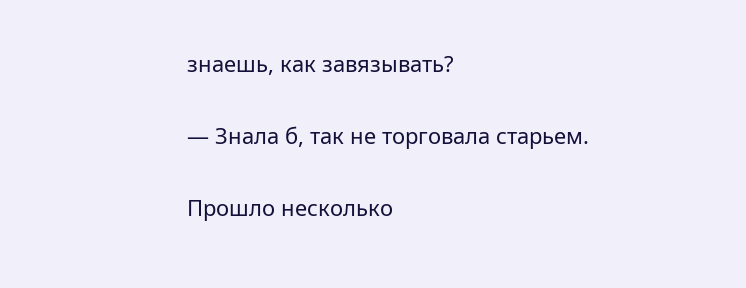знаешь, как завязывать?

— Знала б, так не торговала старьем.

Прошло несколько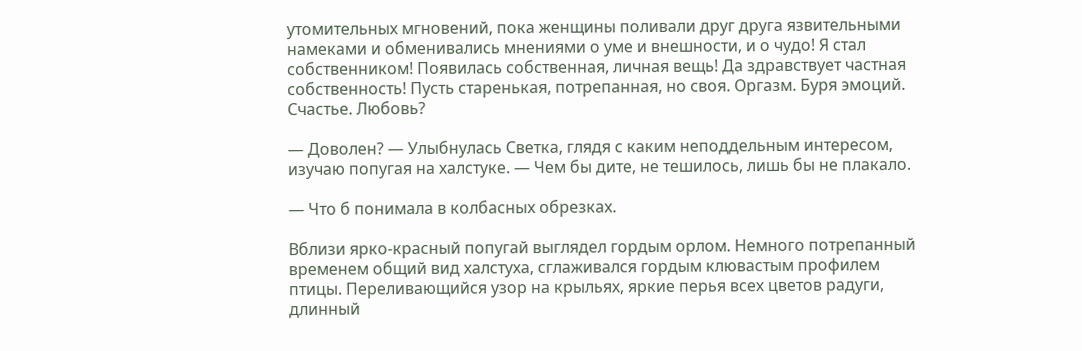утомительных мгновений, пока женщины поливали друг друга язвительными намеками и обменивались мнениями о уме и внешности, и о чудо! Я стал собственником! Появилась собственная, личная вещь! Да здравствует частная собственность! Пусть старенькая, потрепанная, но своя. Оргазм. Буря эмоций. Счастье. Любовь?

— Доволен? — Улыбнулась Светка, глядя с каким неподдельным интересом, изучаю попугая на халстуке. — Чем бы дите, не тешилось, лишь бы не плакало.

— Что б понимала в колбасных обрезках.

Вблизи ярко-красный попугай выглядел гордым орлом. Немного потрепанный временем общий вид халстуха, сглаживался гордым клювастым профилем птицы. Переливающийся узор на крыльях, яркие перья всех цветов радуги, длинный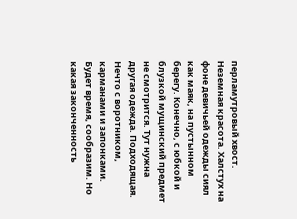перламутровый хвост. Неземная красота. Халстух на фоне девичьей одежды сиял как маяк, на пустынном берегу. Конечно, с юбкой и блузкой мущинский предмет не смотрится. Тут нужна другая одежда. Подходящая. Нечто с воротником, карманами и запонками. Будет время, сообразим. Но какая законченность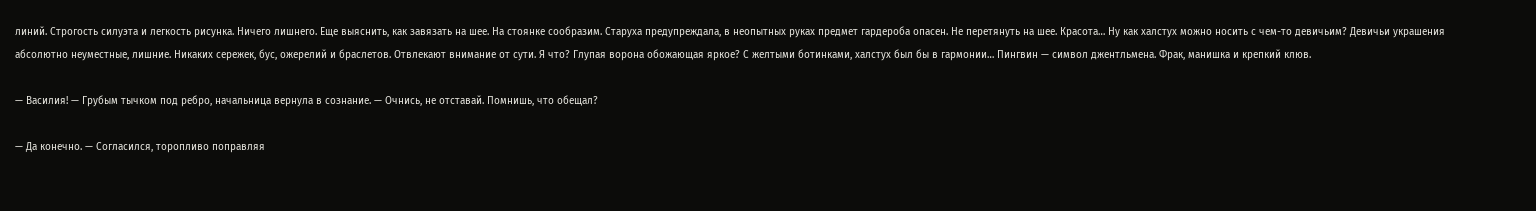линий. Строгость силуэта и легкость рисунка. Ничего лишнего. Еще выяснить, как завязать на шее. На стоянке сообразим. Старуха предупреждала, в неопытных руках предмет гардероба опасен. Не перетянуть на шее. Красота… Ну как халстух можно носить с чем-то девичьим? Девичьи украшения абсолютно неуместные, лишние. Никаких сережек, бус, ожерелий и браслетов. Отвлекают внимание от сути. Я что? Глупая ворона обожающая яркое? С желтыми ботинками, халстух был бы в гармонии… Пингвин — символ джентльмена. Фрак, манишка и крепкий клюв.

— Василия! — Грубым тычком под ребро, начальница вернула в сознание. — Очнись, не отставай. Помнишь, что обещал?

— Да конечно. — Согласился, торопливо поправляя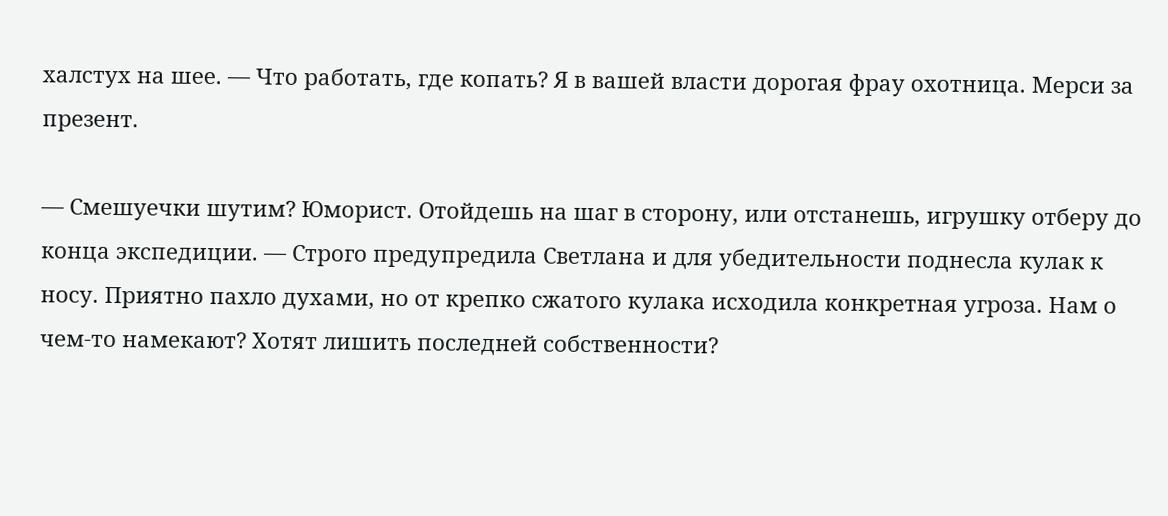халстух на шее. — Что работать, где копать? Я в вашей власти дорогая фрау охотница. Мерси за презент.

— Смешуечки шутим? Юморист. Отойдешь на шаг в сторону, или отстанешь, игрушку отберу до конца экспедиции. — Строго предупредила Светлана и для убедительности поднесла кулак к носу. Приятно пахло духами, но от крепко сжатого кулака исходила конкретная угроза. Нам о чем-то намекают? Хотят лишить последней собственности?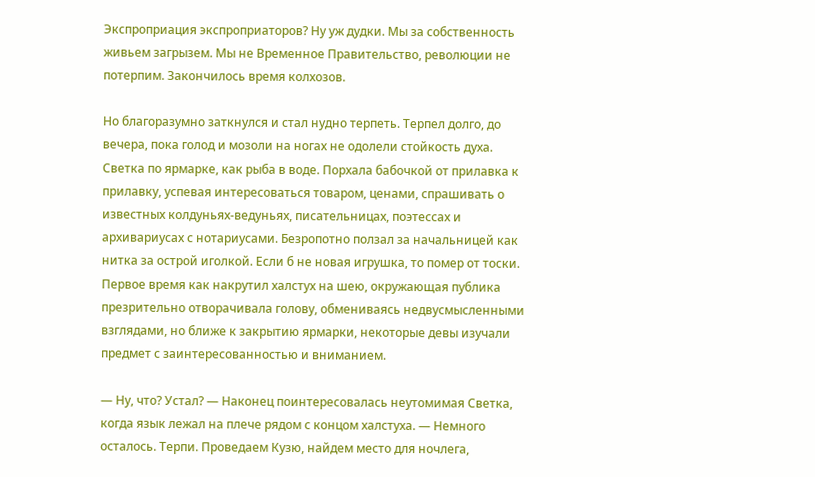Экспроприация экспроприаторов? Ну уж дудки. Мы за собственность живьем загрызем. Мы не Временное Правительство, революции не потерпим. Закончилось время колхозов.

Но благоразумно заткнулся и стал нудно терпеть. Терпел долго, до вечера, пока голод и мозоли на ногах не одолели стойкость духа. Светка по ярмарке, как рыба в воде. Порхала бабочкой от прилавка к прилавку, успевая интересоваться товаром, ценами, спрашивать о известных колдуньях-ведуньях, писательницах, поэтессах и архивариусах с нотариусами. Безропотно ползал за начальницей как нитка за острой иголкой. Если б не новая игрушка, то помер от тоски. Первое время как накрутил халстух на шею, окружающая публика презрительно отворачивала голову, обмениваясь недвусмысленными взглядами, но ближе к закрытию ярмарки, некоторые девы изучали предмет с заинтересованностью и вниманием.

— Ну, что? Устал? — Наконец поинтересовалась неутомимая Светка, когда язык лежал на плече рядом с концом халстуха. — Немного осталось. Терпи. Проведаем Кузю, найдем место для ночлега,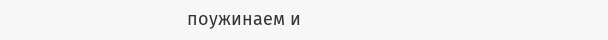поужинаем и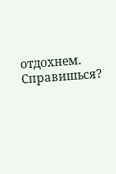отдохнем. Справишься?